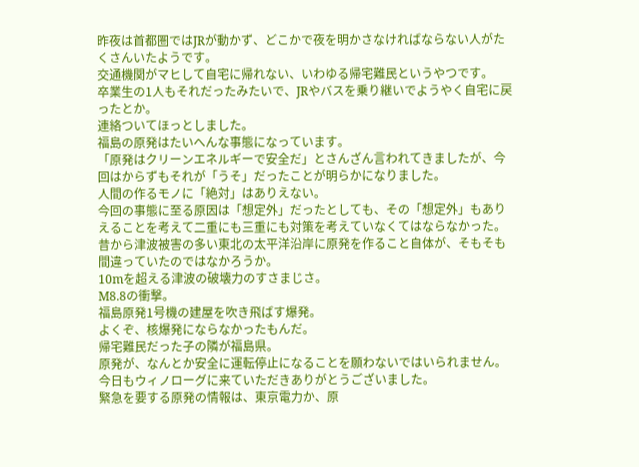昨夜は首都圏ではJRが動かず、どこかで夜を明かさなければならない人がたくさんいたようです。
交通機関がマヒして自宅に帰れない、いわゆる帰宅難民というやつです。
卒業生の1人もそれだったみたいで、JRやバスを乗り継いでようやく自宅に戻ったとか。
連絡ついてほっとしました。
福島の原発はたいへんな事態になっています。
「原発はクリーンエネルギーで安全だ」とさんざん言われてきましたが、今回はからずもそれが「うそ」だったことが明らかになりました。
人間の作るモノに「絶対」はありえない。
今回の事態に至る原因は「想定外」だったとしても、その「想定外」もありえることを考えて二重にも三重にも対策を考えていなくてはならなかった。
昔から津波被害の多い東北の太平洋沿岸に原発を作ること自体が、そもそも間違っていたのではなかろうか。
10mを超える津波の破壊力のすさまじさ。
M8.8の衝撃。
福島原発1号機の建屋を吹き飛ばす爆発。
よくぞ、核爆発にならなかったもんだ。
帰宅難民だった子の隣が福島県。
原発が、なんとか安全に運転停止になることを願わないではいられません。
今日もウィノローグに来ていただきありがとうございました。
緊急を要する原発の情報は、東京電力か、原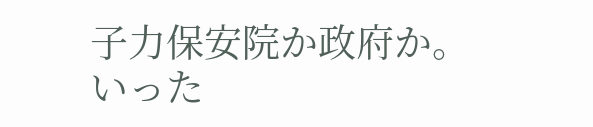子力保安院か政府か。
いった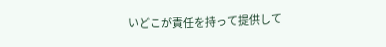いどこが責任を持って提供して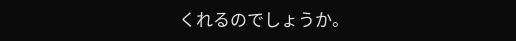くれるのでしょうか。